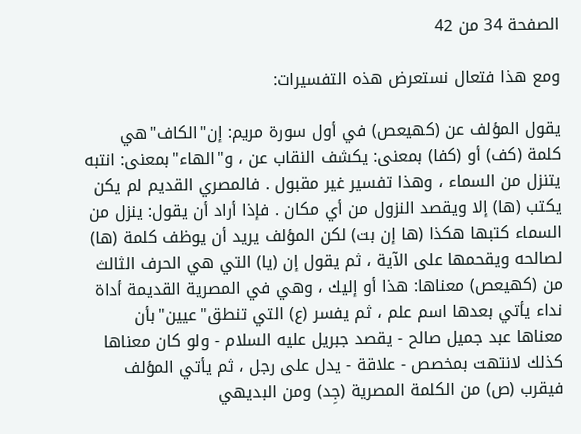الصفحة 34 من 42

ومع هذا فتعال نستعرض هذه التفسيرات:

يقول المؤلف عن (كهيعص) في أول سورة مريم: إن"الكاف"هي كلمة (كف) أو (كفا) بمعنى: يكشف النقاب عن ، و"الهاء"بمعنى: انتبه يتنزل من السماء ، وهذا تفسير غير مقبول . فالمصري القديم لم يكن يكتب (ها) إلا ويقصد النزول من أي مكان . فإذا أراد أن يقول: ينزل من السماء كتبها هكذا (ها إن بت) لكن المؤلف يريد أن يوظف كلمة (ها) لصالحه ويقحمها على الآية ، ثم يقول إن (يا) التي هي الحرف الثالث من (كهيعص) معناها: هذا أو إليك ، وهي في المصرية القديمة أداة نداء يأتي بعدها اسم علم ، ثم يفسر (ع) التي تنطق"عيين"بأن معناها عبد جميل صالح - يقصد جبريل عليه السلام - ولو كان معناها كذلك لانتهت بمخصص - علاقة - يدل على رجل ، ثم يأتي المؤلف فيقرب (ص) من الكلمة المصرية (جِد) ومن البديهي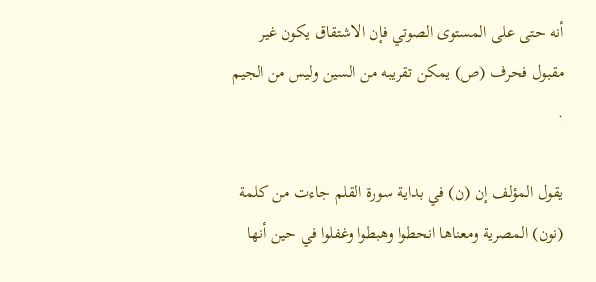أنه حتى على المستوى الصوتي فإن الاشتقاق يكون غير مقبول فحرف (ص) يمكن تقريبه من السين وليس من الجيم .

يقول المؤلف إن (ن) في بداية سورة القلم جاءت من كلمة (نون) المصرية ومعناها انحطوا وهبطوا وغفلوا في حين أنها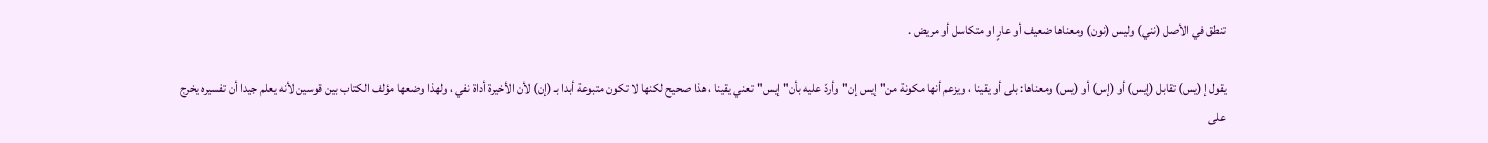تنطق في الأصل (نني) وليس (نون) ومعناها ضعيف أو عارٍ او متكاسل أو مريض .

يقول إ (يس) تقابل (إيس) أو (إس) أو (يس) ومعناها: بلى أو يقينا ، ويزعم أنها مكونة من"إيس إن"وأردّ عليه بأن"إيس"تعني يقينا ، هذا صحيح لكنها لا تكون متبوعة أبدا بـ (إن) لأن الأخيرة أداة نفي ، ولهذا وضعها مؤلف الكتاب بين قوسين لأنه يعلم جيدا أن تفسيره يخرج على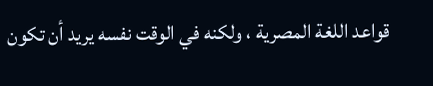قواعد اللغة المصرية ، ولكنه في الوقت نفسه يريد أن تكون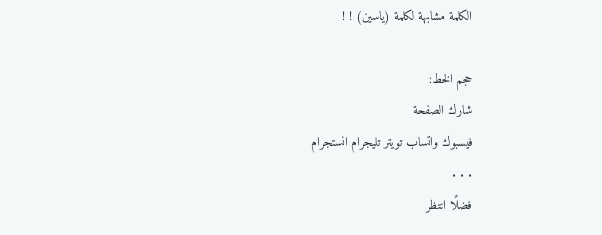الكلمة مشابهة لكلمة (ياسين) ! !

حجم الخط:
شارك الصفحة
فيسبوك واتساب تويتر تليجرام انستجرام
. . .
فضلًا انتظر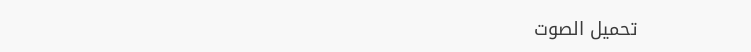تحميل الصوت